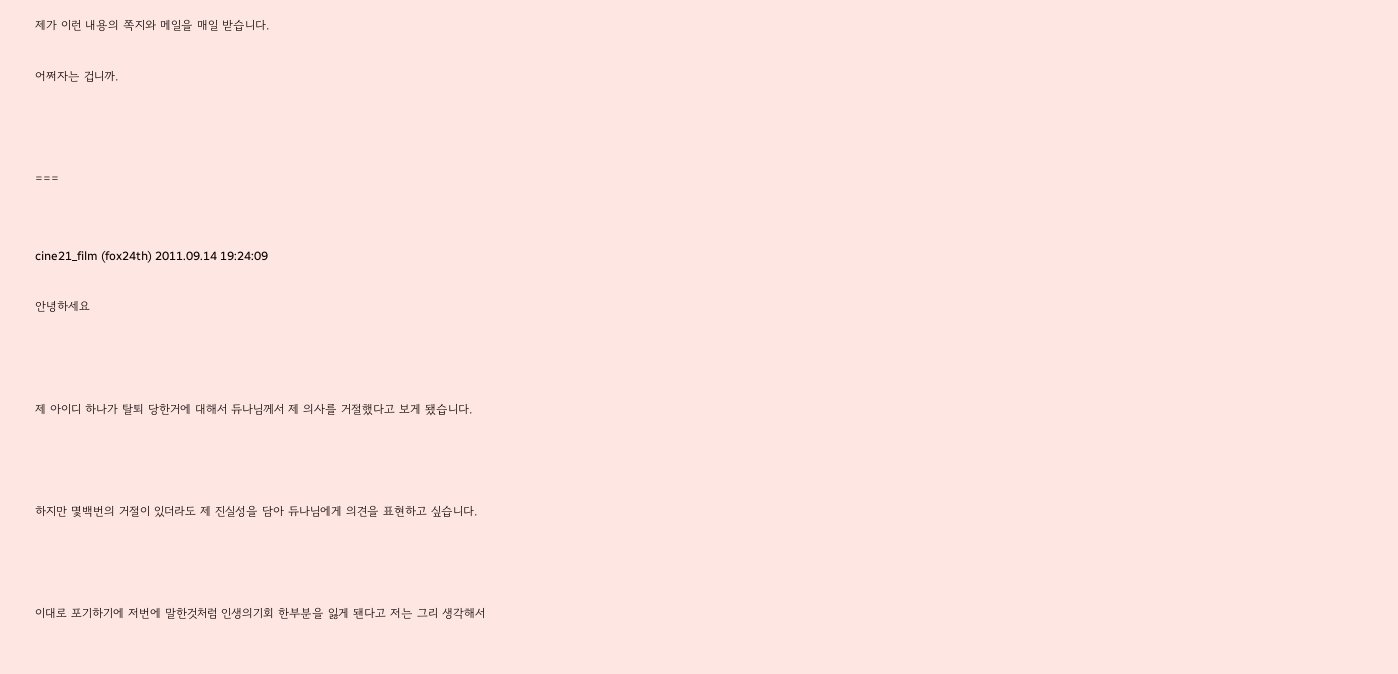제가 이런 내용의 쪽지와 메일을 매일 받습니다.

어쩌자는 겁니까.



===


cine21_film (fox24th) 2011.09.14 19:24:09

안녕하세요



제 아이디 하나가 탈퇴 당한거에 대해서 듀나님께서 제 의사를 거절했다고 보게 됐습니다.



하지만 몇백번의 거절이 있더라도 제 진실성을 담아 듀나님에게 의견을 표현하고 싶습니다.



이대로 포기하기에 저번에 말한것처럼 인생의기회 한부분을 잃게 됀다고 저는 그리 생각해서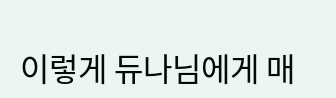이렇게 듀나님에게 매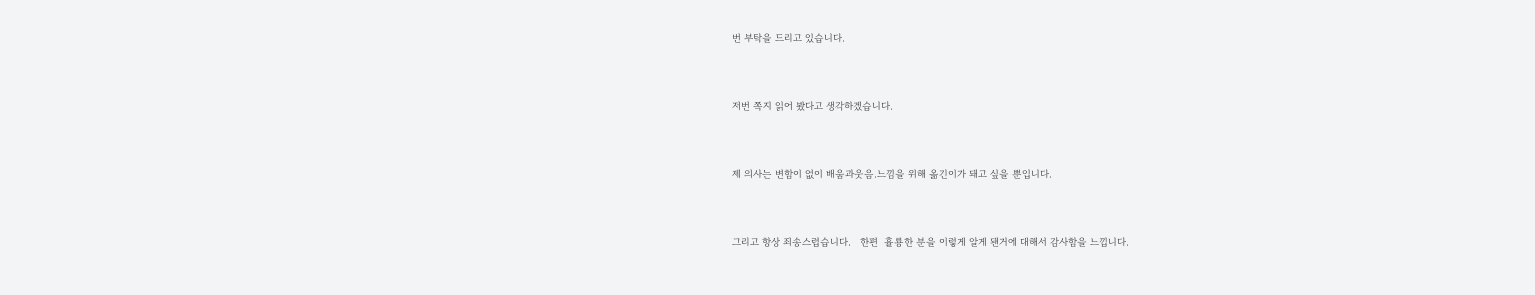번 부탁을 드리고 있습니다.



저번 쪽지 읽어 봤다고 생각하겠습니다.



제 의사는 변함이 없이 배움과웃음.느낌을 위해 옮긴이가 돼고 싶을 뿐입니다.



그리고 항상 죄송스럽습니다.   한편  휼룡한 분을 이렇게 알게 됀거에 대해서 감사함을 느낍니다.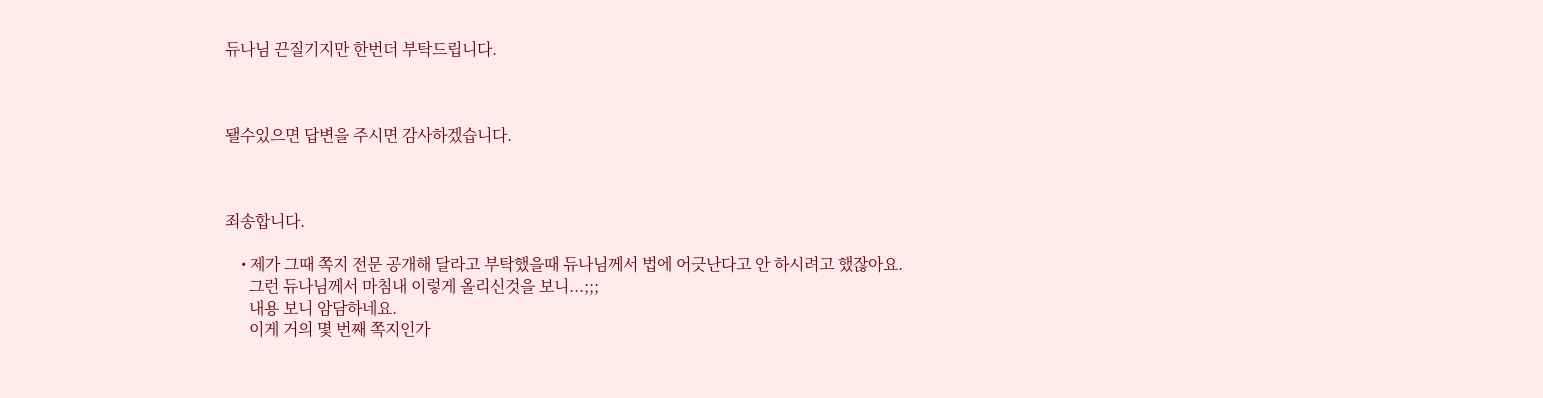듀나님 끈질기지만 한번더 부탁드립니다.



됄수있으면 답변을 주시면 감사하겠습니다.



죄송합니다.

    • 제가 그때 쪽지 전문 공개해 달라고 부탁했을때 듀나님께서 법에 어긋난다고 안 하시려고 했잖아요.
      그런 듀나님께서 마침내 이렇게 올리신것을 보니...;;;
      내용 보니 암담하네요.
      이게 거의 몇 번째 쪽지인가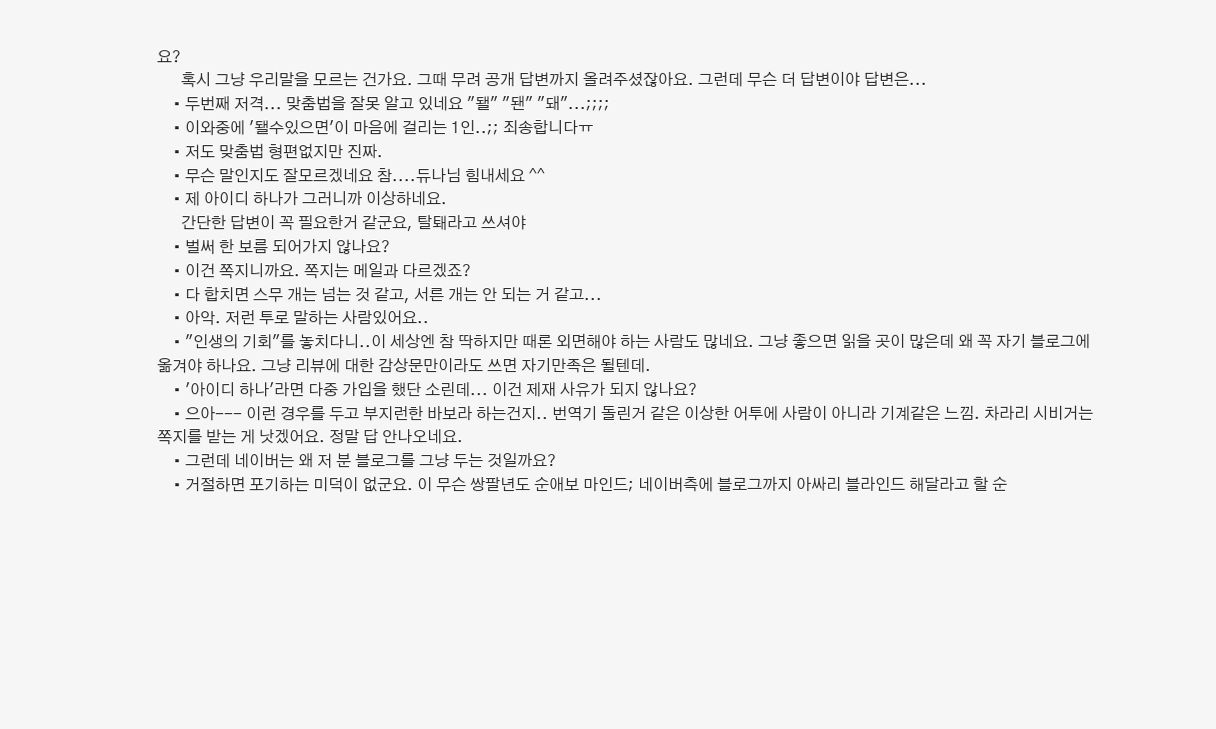요?
      혹시 그냥 우리말을 모르는 건가요. 그때 무려 공개 답변까지 올려주셨잖아요. 그런데 무슨 더 답변이야 답변은...
    • 두번째 저격... 맞춤법을 잘못 알고 있네요 "됄" "됀" "돼"...;;;;
    • 이와중에 '됄수있으면'이 마음에 걸리는 1인..;; 죄송합니다ㅠ
    • 저도 맞춤법 형편없지만 진짜.
    • 무슨 말인지도 잘모르겠네요 참....듀나님 힘내세요 ^^
    • 제 아이디 하나가 그러니까 이상하네요.
      간단한 답변이 꼭 필요한거 같군요, 탈퇘라고 쓰셔야
    • 벌써 한 보름 되어가지 않나요?
    • 이건 쪽지니까요. 쪽지는 메일과 다르겠죠?
    • 다 합치면 스무 개는 넘는 것 같고, 서른 개는 안 되는 거 같고...
    • 아악. 저런 투로 말하는 사람있어요..
    • "인생의 기회"를 놓치다니..이 세상엔 참 딱하지만 때론 외면해야 하는 사람도 많네요. 그냥 좋으면 읽을 곳이 많은데 왜 꼭 자기 블로그에 옮겨야 하나요. 그냥 리뷰에 대한 감상문만이라도 쓰면 자기만족은 될텐데.
    • '아이디 하나'라면 다중 가입을 했단 소린데... 이건 제재 사유가 되지 않나요?
    • 으아--- 이런 경우를 두고 부지런한 바보라 하는건지.. 번역기 돌린거 같은 이상한 어투에 사람이 아니라 기계같은 느낌. 차라리 시비거는 쪽지를 받는 게 낫겠어요. 정말 답 안나오네요.
    • 그런데 네이버는 왜 저 분 블로그를 그냥 두는 것일까요?
    • 거절하면 포기하는 미덕이 없군요. 이 무슨 쌍팔년도 순애보 마인드; 네이버측에 블로그까지 아싸리 블라인드 해달라고 할 순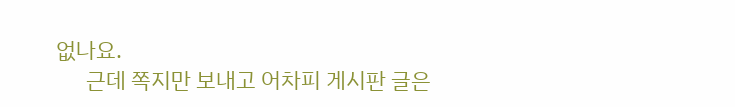없나요.
      근데 쪽지만 보내고 어차피 게시판 글은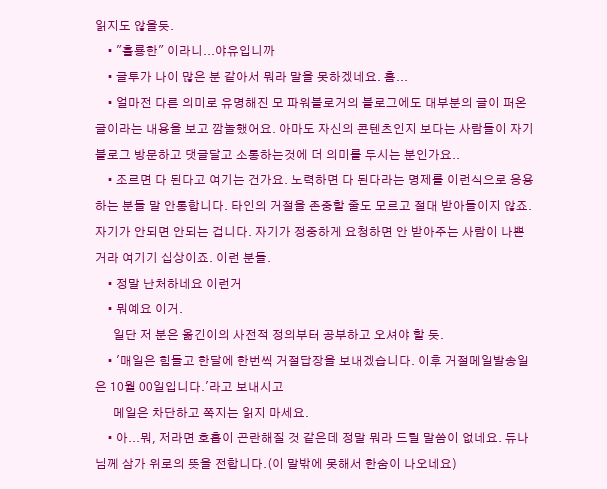읽지도 않을듯.
    • "휼룡한" 이라니...야유입니까
    • 글투가 나이 많은 분 같아서 뭐라 말을 못하겠네요. 흠...
    • 얼마전 다른 의미로 유명해진 모 파워블로거의 블로그에도 대부분의 글이 퍼온글이라는 내용을 보고 깜놀했어요. 아마도 자신의 콘텐츠인지 보다는 사람들이 자기 블로그 방문하고 댓글달고 소통하는것에 더 의미를 두시는 분인가요..
    • 조르면 다 된다고 여기는 건가요. 노력하면 다 된다라는 명제를 이런식으로 응용하는 분들 말 안통합니다. 타인의 거절을 존중할 줄도 모르고 절대 받아들이지 않죠. 자기가 안되면 안되는 겁니다. 자기가 정중하게 요청하면 안 받아주는 사람이 나쁜거라 여기기 십상이죠. 이런 분들.
    • 정말 난처하네요 이런거
    • 뭐예요 이거.
      일단 저 분은 옮긴이의 사전적 정의부터 공부하고 오셔야 할 듯.
    • '매일은 힘들고 한달에 한번씩 거절답장을 보내겠습니다. 이후 거절메일발송일은 10월 00일입니다.'라고 보내시고
      메일은 차단하고 쪽지는 읽지 마세요.
    • 아...뭐, 저라면 호흡이 곤란해질 것 같은데 정말 뭐라 드릴 말씀이 없네요. 듀나님께 삼가 위로의 뜻을 전합니다.(이 말밖에 못해서 한숨이 나오네요)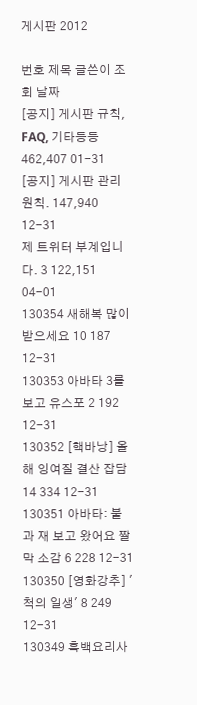게시판 2012

번호 제목 글쓴이 조회 날짜
[공지] 게시판 규칙, FAQ, 기타등등 462,407 01-31
[공지] 게시판 관리 원칙. 147,940 12-31
제 트위터 부계입니다. 3 122,151 04-01
130354 새해복 많이 받으세요 10 187 12-31
130353 아바타 3를 보고 유스포 2 192 12-31
130352 [핵바낭] 올해 잉여질 결산 잡담 14 334 12-31
130351 아바타: 불 과 재 보고 왔어요 짤막 소감 6 228 12-31
130350 [영화강추] '척의 일생' 8 249 12-31
130349 흑백요리사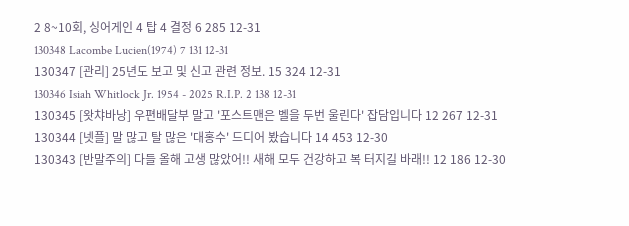2 8~10회, 싱어게인 4 탑 4 결정 6 285 12-31
130348 Lacombe Lucien(1974) 7 131 12-31
130347 [관리] 25년도 보고 및 신고 관련 정보. 15 324 12-31
130346 Isiah Whitlock Jr. 1954 - 2025 R.I.P. 2 138 12-31
130345 [왓챠바낭] 우편배달부 말고 '포스트맨은 벨을 두번 울린다' 잡담입니다 12 267 12-31
130344 [넷플] 말 많고 탈 많은 '대홍수' 드디어 봤습니다 14 453 12-30
130343 [반말주의] 다들 올해 고생 많았어!! 새해 모두 건강하고 복 터지길 바래!! 12 186 12-30